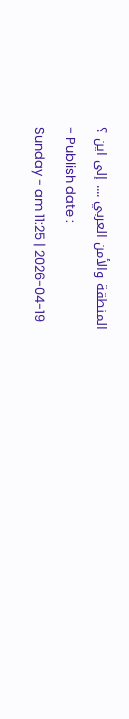المنطقة والأمن العربي .... إلى اين ؟
- Publish date :
Sunday - am 11:25 | 2026-04-19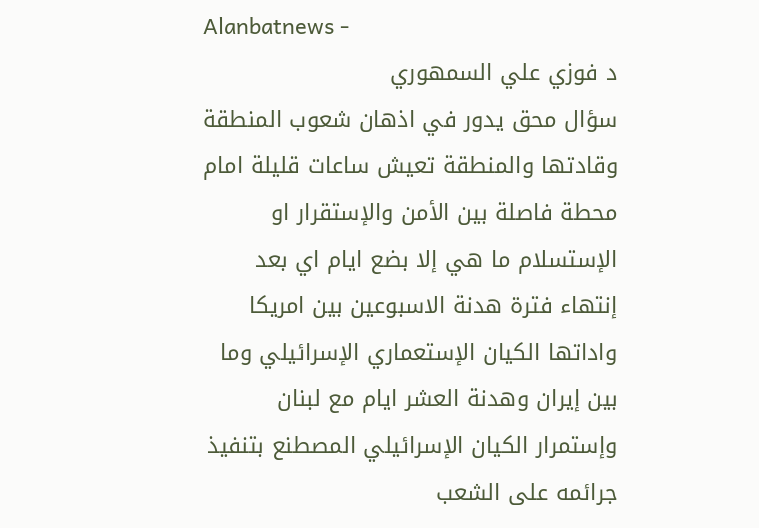Alanbatnews -
د فوزي علي السمهوري
سؤال محق يدور في اذهان شعوب المنطقة وقادتها والمنطقة تعيش ساعات قليلة امام محطة فاصلة بين الأمن والإستقرار او الإستسلام ما هي إلا بضع ايام اي بعد إنتهاء فترة هدنة الاسبوعين بين امريكا واداتها الكيان الإستعماري الإسرائيلي وما بين إيران وهدنة العشر ايام مع لبنان وإستمرار الكيان الإسرائيلي المصطنع بتنفيذ جرائمه على الشعب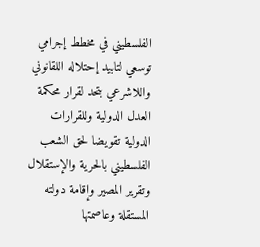الفلسطيني في مخطط إجرامي توسعي لتابيد إحتلاله اللقانوني واللاشرعي بتحد لقرار محكمة العدل الدولية وللقرارات الدولية تقويضا لحق الشعب الفلسطيني بالحرية والإستقلال وتقرير المصير وإقامة دولته المستقلة وعاصمتها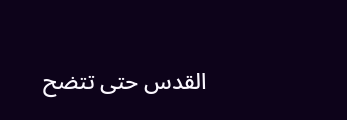القدس حتى تتضح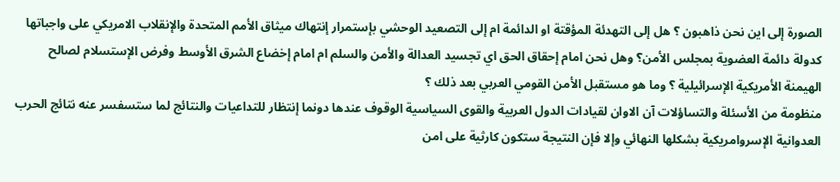الصورة إلى اين نحن ذاهبون ؟ هل إلى التهدئة المؤقتة او الدائمة ام إلى التصعيد الوحشي بإستمرار إنتهاك ميثاق الأمم المتحدة والإنقلاب الامريكي على واجباتها كدولة دائمة العضوية بمجلس الأمن؟ وهل نحن امام إحقاق الحق اي تجسيد العدالة والأمن والسلم ام امام إخضاع الشرق الأوسط وفرض الإستسلام لصالح الهيمنة الأمريكية الإسرائيلية ؟ وما هو مستقبل الأمن القومي العربي بعد ذلك ؟
منظومة من الأسئلة والتساؤلات آن الاوان لقيادات الدول العربية والقوى السياسية الوقوف عندها دونما إنتظار للتداعيات والنتائج لما ستسفسر عنه نتائج الحرب العدوانية الإسروامريكية بشكلها النهائي وإلا فإن النتيجة ستكون كارثية على امن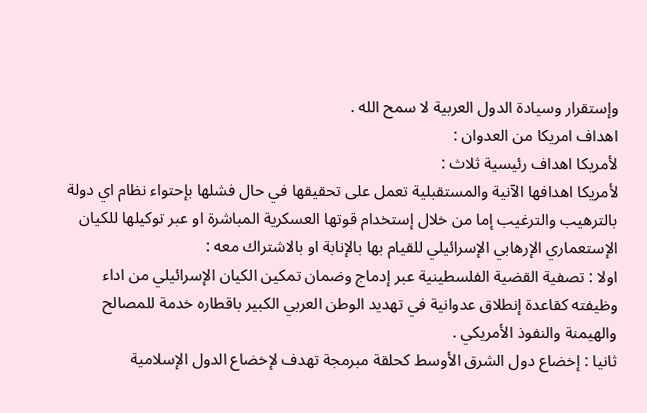وإستقرار وسيادة الدول العربية لا سمح الله .
اهداف امريكا من العدوان :
لأمريكا اهداف رئيسية ثلاث :
لأمريكا اهدافها الآنية والمستقبلية تعمل على تحقيقها في حال فشلها بإحتواء نظام اي دولة بالترهيب والترغيب إما من خلال إستخدام قوتها العسكرية المباشرة او عبر توكيلها للكيان الإستعماري الإرهابي الإسرائيلي للقيام بها بالإنابة او بالاشتراك معه :
اولا : تصفية القضية الفلسطينية عبر إدماج وضمان تمكين الكيان الإسرائيلي من اداء وظيفته كقاعدة إنطلاق عدوانية في تهديد الوطن العربي الكبير باقطاره خدمة للمصالح والهيمنة والنفوذ الأمريكي .
ثانيا : إخضاع دول الشرق الأوسط كحلقة مبرمجة تهدف لإخضاع الدول الإسلامية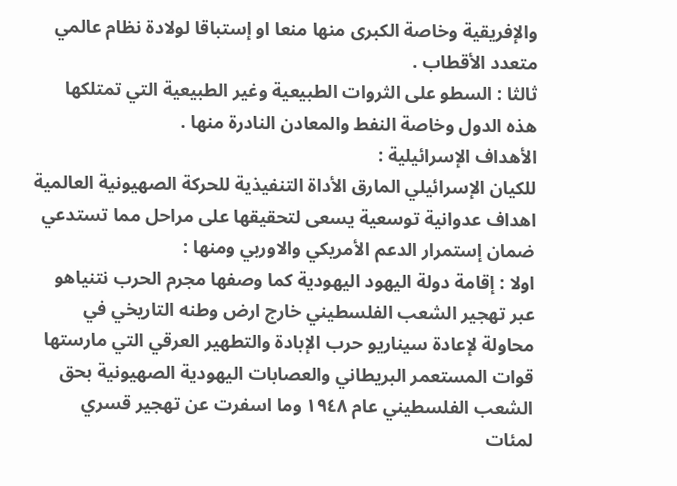والإفريقية وخاصة الكبرى منها منعا او إستباقا لولادة نظام عالمي متعدد الأقطاب .
ثالثا : السطو على الثروات الطبيعية وغير الطبيعية التي تمتلكها هذه الدول وخاصة النفط والمعادن النادرة منها .
الأهداف الإسرائيلية :
للكيان الإسرائيلي المارق الأداة التنفيذية للحركة الصهيونية العالمية اهداف عدوانية توسعية يسعى لتحقيقها على مراحل مما تستدعي ضمان إستمرار الدعم الأمريكي والاوربي ومنها :
اولا : إقامة دولة اليهود اليهودية كما وصفها مجرم الحرب نتنياهو عبر تهجير الشعب الفلسطيني خارج ارض وطنه التاريخي في محاولة لإعادة سيناريو حرب الإبادة والتطهير العرقي التي مارستها قوات المستعمر البريطاني والعصابات اليهودية الصهيونية بحق الشعب الفلسطيني عام ١٩٤٨ وما اسفرت عن تهجير قسري لمئات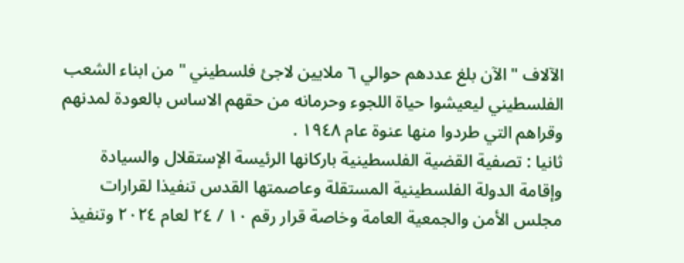الآلاف " الآن بلغ عددهم حوالي ٦ ملايين لاجئ فلسطيني " من ابناء الشعب الفلسطيني ليعيشوا حياة اللجوء وحرمانه من حقهم الاساس بالعودة لمدنهم وقراهم التي طردوا منها عنوة عام ١٩٤٨ .
ثانيا : تصفية القضية الفلسطينية باركانها الرئيسة الإستقلال والسيادة وإقامة الدولة الفلسطينية المستقلة وعاصمتها القدس تنفيذا لقرارات مجلس الأمن والجمعية العامة وخاصة قرار رقم ١٠ / ٢٤ لعام ٢٠٢٤ وتنفيذ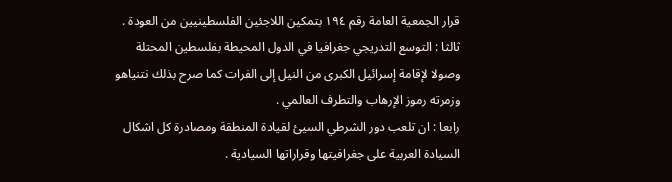قرار الجمعية العامة رقم ١٩٤ بتمكين اللاجئين الفلسطينيين من العودة .
ثالثا : التوسع التدريجي جغرافيا في الدول المحيطة بفلسطين المحتلة وصولا لإقامة إسرائيل الكبرى من النيل إلى الفرات كما صرح بذلك نتنياهو وزمرته رموز الإرهاب والتطرف العالمي .
رابعا : ان تلعب دور الشرطي السيئ لقيادة المنطقة ومصادرة كل اشكال السيادة العربية على جغرافيتها وقراراتها السيادية .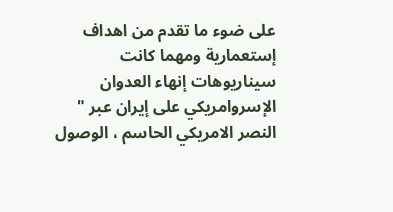على ضوء ما تقدم من اهداف إستعمارية ومهما كانت سيناريوهات إنهاء العدوان الإسروامريكي على إيران عبر " النصر الامريكي الحاسم ، الوصول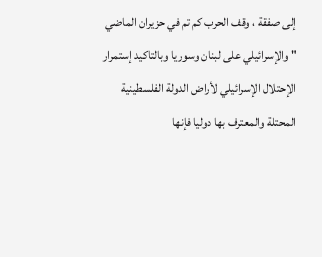إلى صفقة ، وقف الحرب كم تم في حزيران الماضي " والإسرائيلي على لبنان وسوريا وبالتاكيد إستمرار الإحتلال الإسرائيلي لأراض الدولة الفلسطينية المحتلة والمعترف بها دوليا فإنها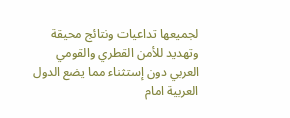لجميعها تداعيات ونتائج محيقة وتهديد للأمن القطري والقومي العربي دون إستثناء مما يضع الدول العربية امام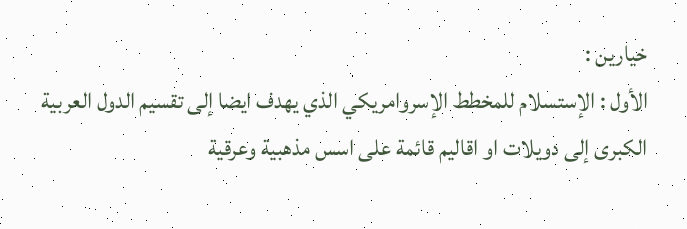خيارين :
الأول : الإستسلام للمخطط الإسروامريكي الذي يهدف ايضا إلى تقسيم الدول العربية الكبرى إلى دويلات او اقاليم قائمة على اسس مذهبية وعرقية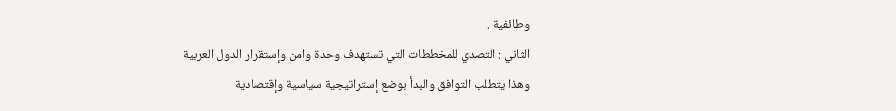وطائفية .
الثاني : التصدي للمخططات التي تستهدف وحدة وامن وإستقرار الدول العربية وهذا يتطلب التوافق والبدأ بوضع إستراتيجية سياسية وإقتصادية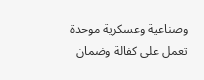وصناعية وعسكرية موحدة تعمل على كفالة وضمان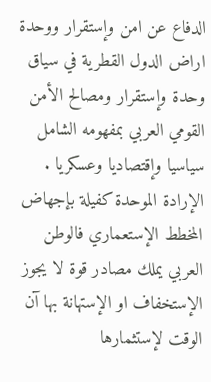الدفاع عن امن وإستقرار ووحدة اراض الدول القطرية في سياق وحدة وإستقرار ومصالح الأمن القومي العربي بمفهومه الشامل سياسيا وإقتصاديا وعسكريا .
الإرادة الموحدة كفيلة بإجهاض المخطط الإستعماري فالوطن العربي يملك مصادر قوة لا يجوز الإستخفاف او الإستهانة بها آن الوقت لإستثمارها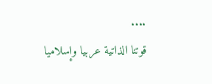....
قوتنا الذاتية عربيا وإسلاميا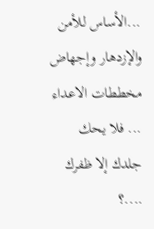...الأساس للأمن والإزدهار وإجهاض مخططات الاعداء ... فلا يحك جلدك إلا ظفرك ....؟